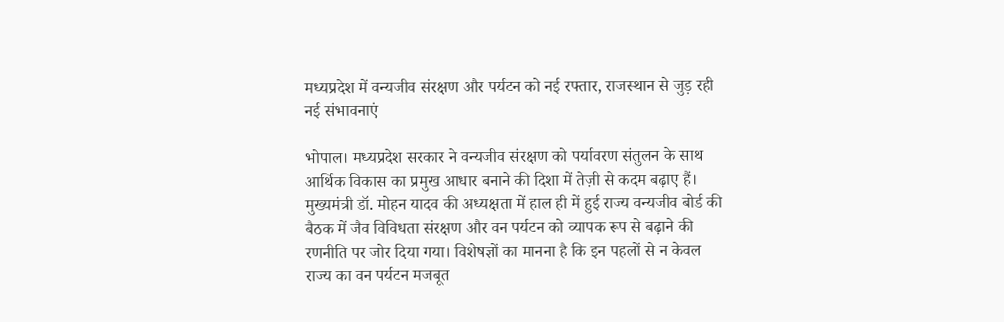मध्यप्रदेश में वन्यजीव संरक्षण और पर्यटन को नई रफ्तार, राजस्थान से जुड़ रही नई संभावनाएं

भोपाल। मध्यप्रदेश सरकार ने वन्यजीव संरक्षण को पर्यावरण संतुलन के साथ आर्थिक विकास का प्रमुख आधार बनाने की दिशा में तेज़ी से कदम बढ़ाए हैं। मुख्यमंत्री डॉ. मोहन यादव की अध्यक्षता में हाल ही में हुई राज्य वन्यजीव बोर्ड की बैठक में जैव विविधता संरक्षण और वन पर्यटन को व्यापक रूप से बढ़ाने की रणनीति पर जोर दिया गया। विशेषज्ञों का मानना है कि इन पहलों से न केवल राज्य का वन पर्यटन मजबूत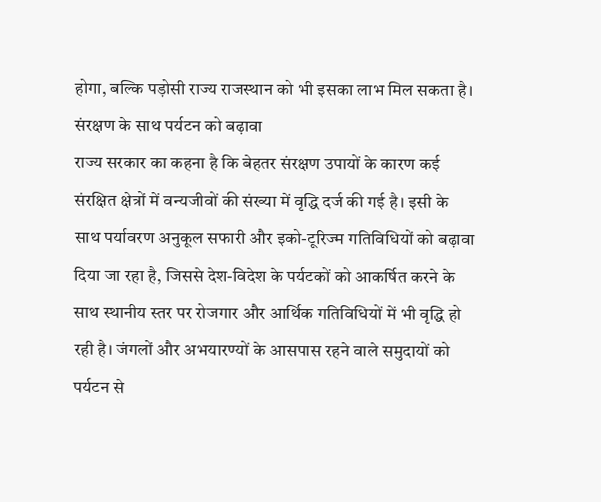होगा, बल्कि पड़ोसी राज्य राजस्थान को भी इसका लाभ मिल सकता है।
संरक्षण के साथ पर्यटन को बढ़ावा
राज्य सरकार का कहना है कि बेहतर संरक्षण उपायों के कारण कई संरक्षित क्षेत्रों में वन्यजीवों की संख्या में वृद्धि दर्ज की गई है। इसी के साथ पर्यावरण अनुकूल सफारी और इको-टूरिज्म गतिविधियों को बढ़ावा दिया जा रहा है, जिससे देश-विदेश के पर्यटकों को आकर्षित करने के साथ स्थानीय स्तर पर रोजगार और आर्थिक गतिविधियों में भी वृद्धि हो रही है। जंगलों और अभयारण्यों के आसपास रहने वाले समुदायों को पर्यटन से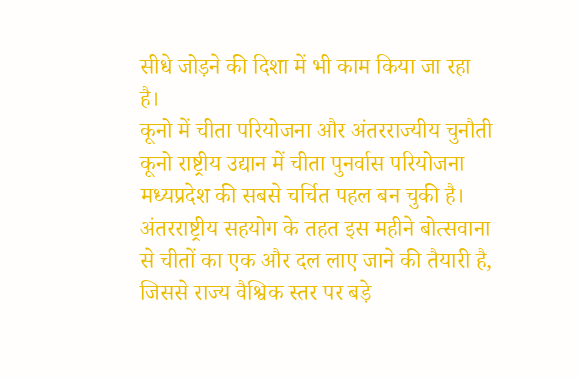सीधे जोड़ने की दिशा में भी काम किया जा रहा है।
कूनो में चीता परियोजना और अंतरराज्यीय चुनौती
कूनो राष्ट्रीय उद्यान में चीता पुनर्वास परियोजना मध्यप्रदेश की सबसे चर्चित पहल बन चुकी है। अंतरराष्ट्रीय सहयोग के तहत इस महीने बोत्सवाना से चीतों का एक और दल लाए जाने की तैयारी है, जिससे राज्य वैश्विक स्तर पर बड़े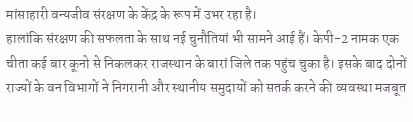मांसाहारी वन्यजीव संरक्षण के केंद्र के रूप में उभर रहा है।
हालांकि संरक्षण की सफलता के साथ नई चुनौतियां भी सामने आई हैं। केपी-2 नामक एक चीता कई बार कूनो से निकलकर राजस्थान के बारां जिले तक पहुंच चुका है। इसके बाद दोनों राज्यों के वन विभागों ने निगरानी और स्थानीय समुदायों को सतर्क करने की व्यवस्था मजबूत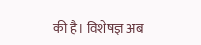की है। विशेषज्ञ अब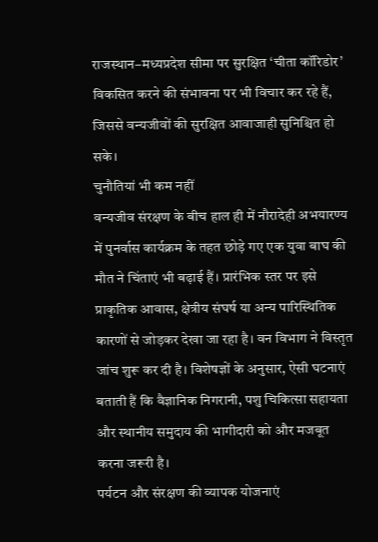राजस्थान–मध्यप्रदेश सीमा पर सुरक्षित ‘चीता कॉरिडोर’ विकसित करने की संभावना पर भी विचार कर रहे हैं, जिससे वन्यजीवों की सुरक्षित आवाजाही सुनिश्चित हो सके।
चुनौतियां भी कम नहीं
वन्यजीव संरक्षण के बीच हाल ही में नौरादेही अभयारण्य में पुनर्वास कार्यक्रम के तहत छोड़े गए एक युवा बाघ की मौत ने चिंताएं भी बढ़ाई हैं। प्रारंभिक स्तर पर इसे प्राकृतिक आवास, क्षेत्रीय संघर्ष या अन्य पारिस्थितिक कारणों से जोड़कर देखा जा रहा है। वन विभाग ने विस्तृत जांच शुरू कर दी है। विशेषज्ञों के अनुसार, ऐसी घटनाएं बताती हैं कि वैज्ञानिक निगरानी, पशु चिकित्सा सहायता और स्थानीय समुदाय की भागीदारी को और मजबूत करना जरूरी है।
पर्यटन और संरक्षण की व्यापक योजनाएं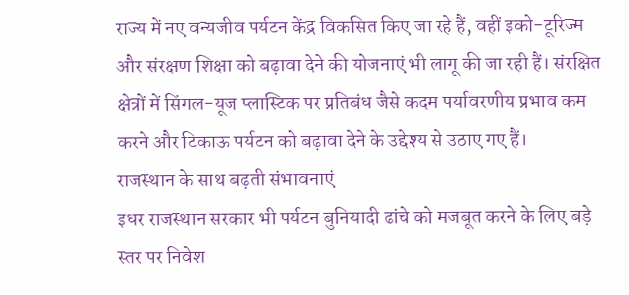राज्य में नए वन्यजीव पर्यटन केंद्र विकसित किए जा रहे हैं, वहीं इको-टूरिज्म और संरक्षण शिक्षा को बढ़ावा देने की योजनाएं भी लागू की जा रही हैं। संरक्षित क्षेत्रों में सिंगल-यूज प्लास्टिक पर प्रतिबंध जैसे कदम पर्यावरणीय प्रभाव कम करने और टिकाऊ पर्यटन को बढ़ावा देने के उद्देश्य से उठाए गए हैं।
राजस्थान के साथ बढ़ती संभावनाएं
इधर राजस्थान सरकार भी पर्यटन बुनियादी ढांचे को मजबूत करने के लिए बड़े स्तर पर निवेश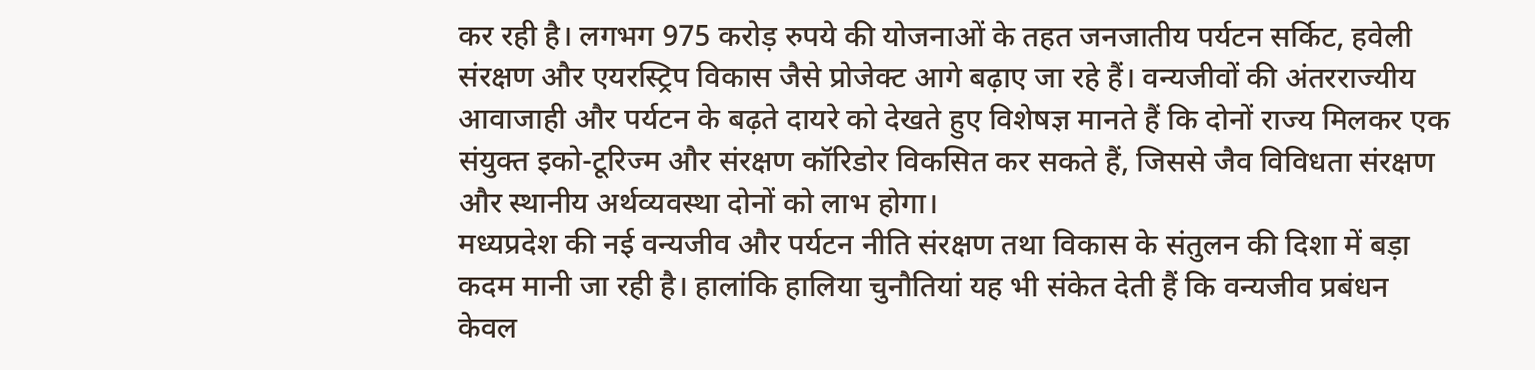कर रही है। लगभग 975 करोड़ रुपये की योजनाओं के तहत जनजातीय पर्यटन सर्किट, हवेली संरक्षण और एयरस्ट्रिप विकास जैसे प्रोजेक्ट आगे बढ़ाए जा रहे हैं। वन्यजीवों की अंतरराज्यीय आवाजाही और पर्यटन के बढ़ते दायरे को देखते हुए विशेषज्ञ मानते हैं कि दोनों राज्य मिलकर एक संयुक्त इको-टूरिज्म और संरक्षण कॉरिडोर विकसित कर सकते हैं, जिससे जैव विविधता संरक्षण और स्थानीय अर्थव्यवस्था दोनों को लाभ होगा।
मध्यप्रदेश की नई वन्यजीव और पर्यटन नीति संरक्षण तथा विकास के संतुलन की दिशा में बड़ा कदम मानी जा रही है। हालांकि हालिया चुनौतियां यह भी संकेत देती हैं कि वन्यजीव प्रबंधन केवल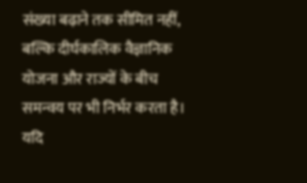संख्या बढ़ाने तक सीमित नहीं, बल्कि दीर्घकालिक वैज्ञानिक योजना और राज्यों के बीच समन्वय पर भी निर्भर करता है। यदि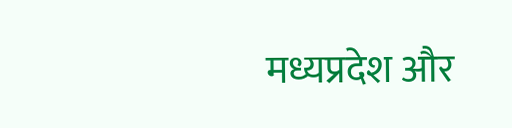मध्यप्रदेश और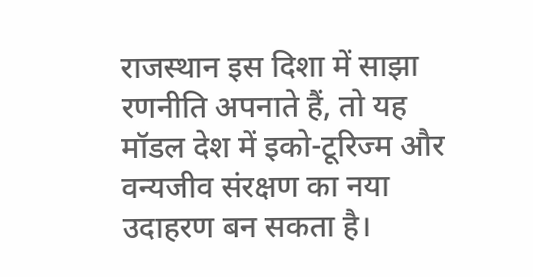राजस्थान इस दिशा में साझा रणनीति अपनाते हैं, तो यह मॉडल देश में इको-टूरिज्म और वन्यजीव संरक्षण का नया उदाहरण बन सकता है।